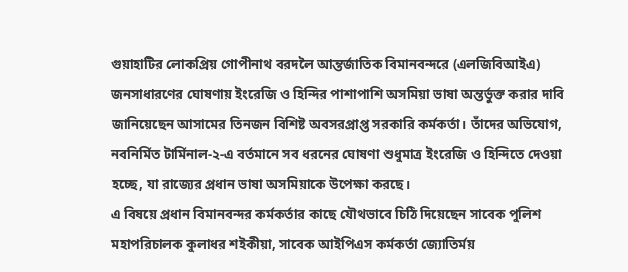গুয়াহাটির লোকপ্রিয় গোপীনাথ বরদলৈ আন্তর্জাতিক বিমানবন্দরে (এলজিবিআইএ) জনসাধারণের ঘোষণায় ইংরেজি ও হিন্দির পাশাপাশি অসমিয়া ভাষা অন্তর্ভুক্ত করার দাবি জানিয়েছেন আসামের তিনজন বিশিষ্ট অবসরপ্রাপ্ত সরকারি কর্মকর্তা। তাঁদের অভিযোগ, নবনির্মিত টার্মিনাল-২-এ বর্তমানে সব ধরনের ঘোষণা শুধুমাত্র ইংরেজি ও হিন্দিতে দেওয়া হচ্ছে, যা রাজ্যের প্রধান ভাষা অসমিয়াকে উপেক্ষা করছে।
এ বিষয়ে প্রধান বিমানবন্দর কর্মকর্তার কাছে যৌথভাবে চিঠি দিয়েছেন সাবেক পুলিশ মহাপরিচালক কুলাধর শইকীয়া, সাবেক আইপিএস কর্মকর্তা জ্যোতির্ময়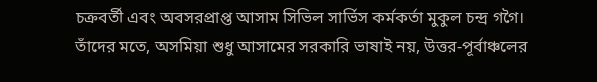চক্রবর্তী এবং অবসরপ্রাপ্ত আসাম সিভিল সার্ভিস কর্মকর্তা মুকুল চন্দ্র গগৈ। তাঁদের মতে, অসমিয়া শুধু আসামের সরকারি ভাষাই নয়, উত্তর-পূর্বাঞ্চলের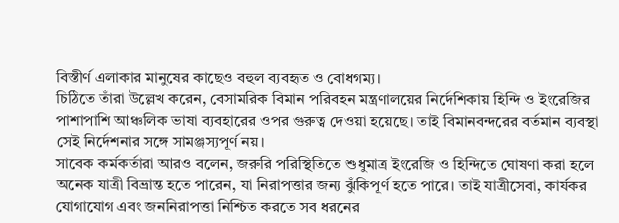বিস্তীর্ণ এলাকার মানুষের কাছেও বহুল ব্যবহৃত ও বোধগম্য।
চিঠিতে তাঁরা উল্লেখ করেন, বেসামরিক বিমান পরিবহন মন্ত্রণালয়ের নির্দেশিকায় হিন্দি ও ইংরেজির পাশাপাশি আঞ্চলিক ভাষা ব্যবহারের ওপর গুরুত্ব দেওয়া হয়েছে। তাই বিমানবন্দরের বর্তমান ব্যবস্থা সেই নির্দেশনার সঙ্গে সামঞ্জস্যপূর্ণ নয়।
সাবেক কর্মকর্তারা আরও বলেন, জরুরি পরিস্থিতিতে শুধুমাত্র ইংরেজি ও হিন্দিতে ঘোষণা করা হলে অনেক যাত্রী বিভ্রান্ত হতে পারেন, যা নিরাপত্তার জন্য ঝুঁকিপূর্ণ হতে পারে। তাই যাত্রীসেবা, কার্যকর যোগাযোগ এবং জননিরাপত্তা নিশ্চিত করতে সব ধরনের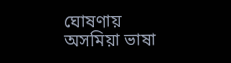ঘোষণায় অসমিয়া ভাষা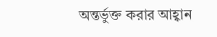অন্তর্ভুক্ত করার আহ্বান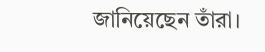জানিয়েছেন তাঁরা।